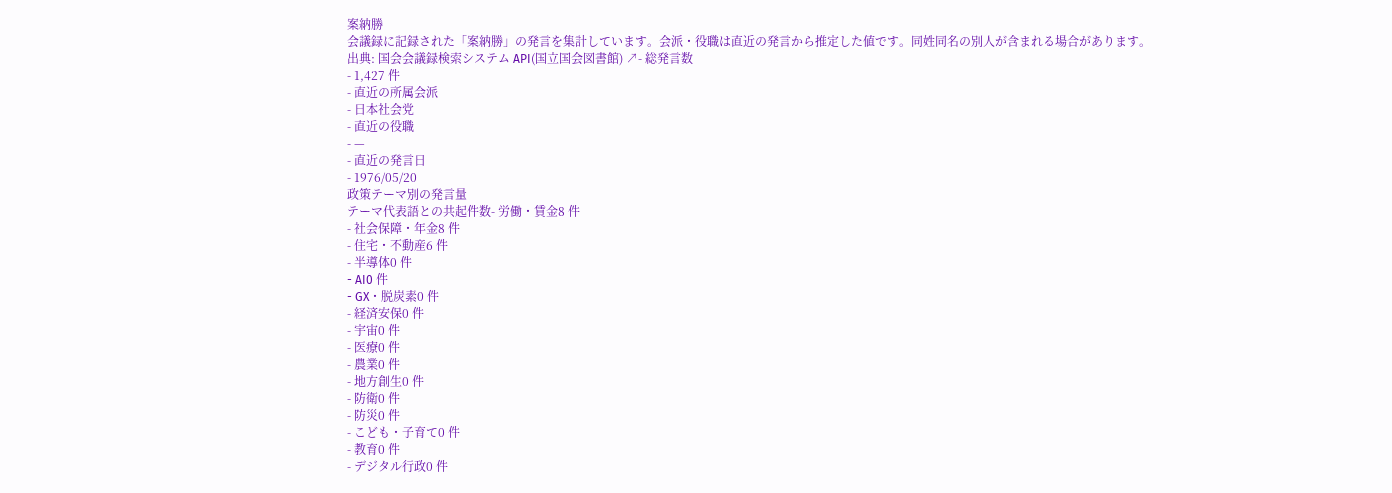案納勝
会議録に記録された「案納勝」の発言を集計しています。会派・役職は直近の発言から推定した値です。同姓同名の別人が含まれる場合があります。
出典: 国会会議録検索システム API(国立国会図書館) ↗- 総発言数
- 1,427 件
- 直近の所属会派
- 日本社会党
- 直近の役職
- —
- 直近の発言日
- 1976/05/20
政策テーマ別の発言量
テーマ代表語との共起件数- 労働・賃金8 件
- 社会保障・年金8 件
- 住宅・不動産6 件
- 半導体0 件
- AI0 件
- GX・脱炭素0 件
- 経済安保0 件
- 宇宙0 件
- 医療0 件
- 農業0 件
- 地方創生0 件
- 防衛0 件
- 防災0 件
- こども・子育て0 件
- 教育0 件
- デジタル行政0 件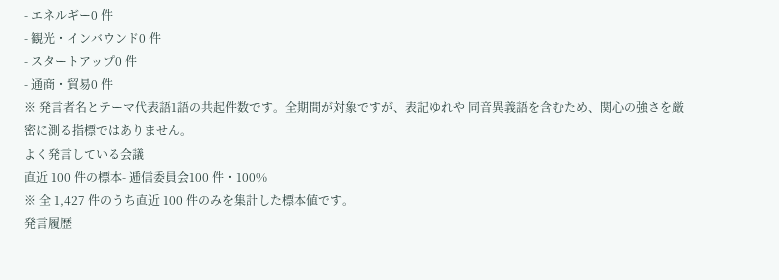- エネルギー0 件
- 観光・インバウンド0 件
- スタートアップ0 件
- 通商・貿易0 件
※ 発言者名とテーマ代表語1語の共起件数です。全期間が対象ですが、表記ゆれや 同音異義語を含むため、関心の強さを厳密に測る指標ではありません。
よく発言している会議
直近 100 件の標本- 逓信委員会100 件・100%
※ 全 1,427 件のうち直近 100 件のみを集計した標本値です。
発言履歴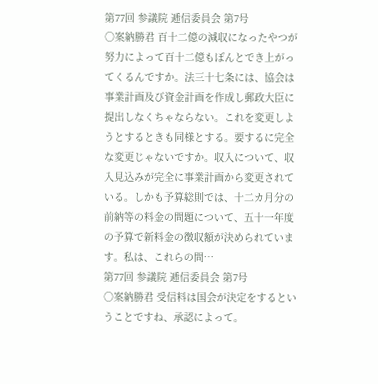第77回 参議院 逓信委員会 第7号
○案納勝君 百十二億の減収になったやつが努力によって百十二億もぽんとでき上がってくるんですか。法三十七条には、協会は事業計画及び資金計画を作成し郵政大臣に提出しなくちゃならない。これを変更しようとするときも同様とする。要するに完全な変更じゃないですか。収入について、収入見込みが完全に事業計画から変更されている。しかも予算総則では、十二カ月分の前納等の料金の問題について、五十一年度の予算で新料金の徴収額が決められています。私は、これらの問…
第77回 参議院 逓信委員会 第7号
○案納勝君 受信料は国会が決定をするということですね、承認によって。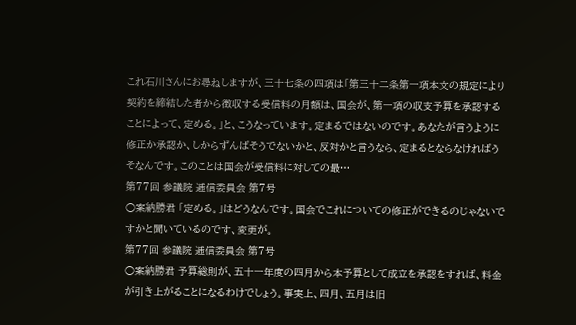これ石川さんにお尋ねしますが、三十七条の四項は「第三十二条第一項本文の規定により契約を締結した者から徴収する受信料の月額は、国会が、第一項の収支予算を承認することによって、定める。」と、こうなっています。定まるではないのです。あなたが言うように修正か承認か、しからずんばそうでないかと、反対かと言うなら、定まるとならなければうそなんです。このことは国会が受信料に対しての最…
第77回 参議院 逓信委員会 第7号
○案納勝君 「定める。」はどうなんです。国会でこれについての修正ができるのじゃないですかと聞いているのです、変更が。
第77回 参議院 逓信委員会 第7号
○案納勝君 予算総則が、五十一年度の四月から本予算として成立を承認をすれば、料金が引き上がることになるわけでしょう。事実上、四月、五月は旧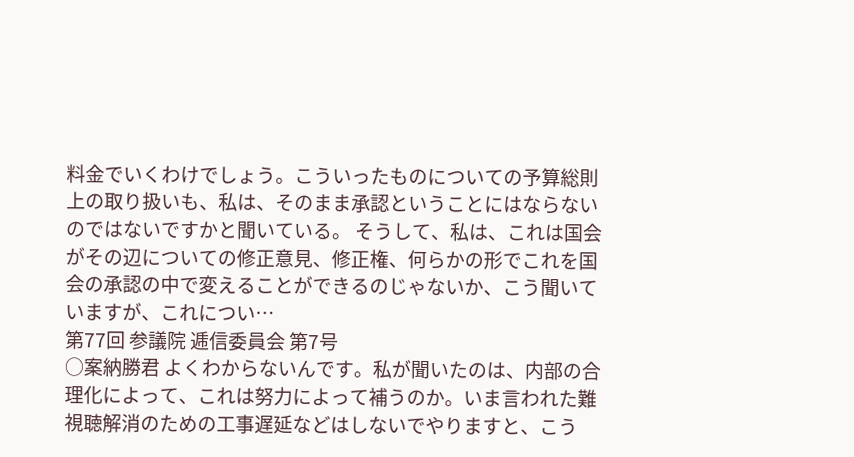料金でいくわけでしょう。こういったものについての予算総則上の取り扱いも、私は、そのまま承認ということにはならないのではないですかと聞いている。 そうして、私は、これは国会がその辺についての修正意見、修正権、何らかの形でこれを国会の承認の中で変えることができるのじゃないか、こう聞いていますが、これについ…
第77回 参議院 逓信委員会 第7号
○案納勝君 よくわからないんです。私が聞いたのは、内部の合理化によって、これは努力によって補うのか。いま言われた難視聴解消のための工事遅延などはしないでやりますと、こう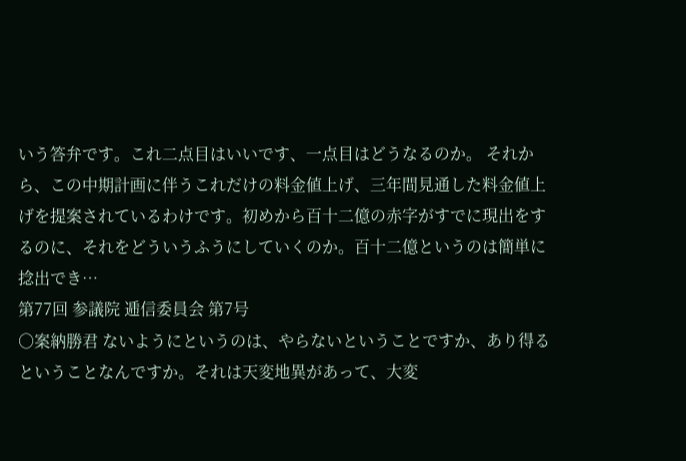いう答弁です。これ二点目はいいです、一点目はどうなるのか。 それから、この中期計画に伴うこれだけの料金値上げ、三年間見通した料金値上げを提案されているわけです。初めから百十二億の赤字がすでに現出をするのに、それをどういうふうにしていくのか。百十二億というのは簡単に捻出でき…
第77回 参議院 逓信委員会 第7号
○案納勝君 ないようにというのは、やらないということですか、あり得るということなんですか。それは天変地異があって、大変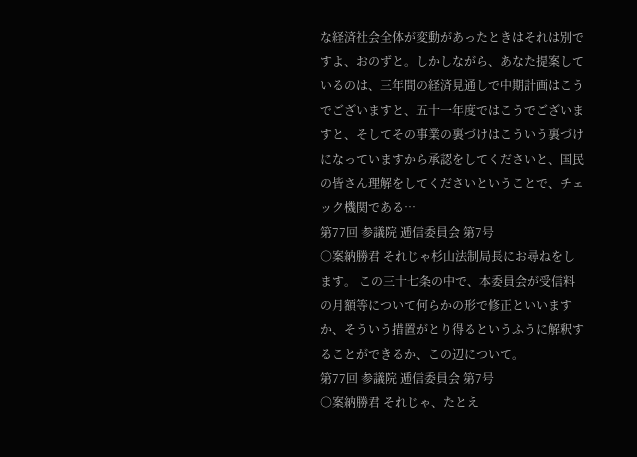な経済社会全体が変動があったときはそれは別ですよ、おのずと。しかしながら、あなた提案しているのは、三年間の経済見通しで中期計画はこうでございますと、五十一年度ではこうでございますと、そしてその事業の裏づけはこういう裏づけになっていますから承認をしてくださいと、国民の皆さん理解をしてくださいということで、チェック機関である…
第77回 参議院 逓信委員会 第7号
○案納勝君 それじゃ杉山法制局長にお尋ねをします。 この三十七条の中で、本委員会が受信料の月額等について何らかの形で修正といいますか、そういう措置がとり得るというふうに解釈することができるか、この辺について。
第77回 参議院 逓信委員会 第7号
○案納勝君 それじゃ、たとえ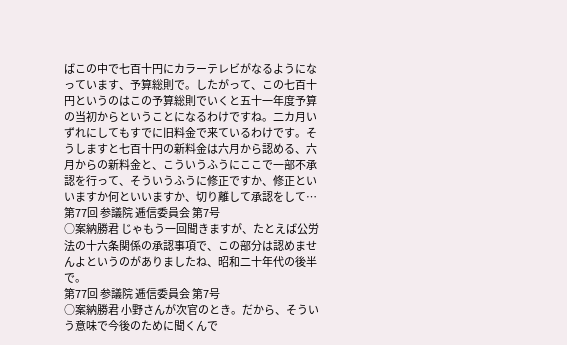ばこの中で七百十円にカラーテレビがなるようになっています、予算総則で。したがって、この七百十円というのはこの予算総則でいくと五十一年度予算の当初からということになるわけですね。二カ月いずれにしてもすでに旧料金で来ているわけです。そうしますと七百十円の新料金は六月から認める、六月からの新料金と、こういうふうにここで一部不承認を行って、そういうふうに修正ですか、修正といいますか何といいますか、切り離して承認をして…
第77回 参議院 逓信委員会 第7号
○案納勝君 じゃもう一回聞きますが、たとえば公労法の十六条関係の承認事項で、この部分は認めませんよというのがありましたね、昭和二十年代の後半で。
第77回 参議院 逓信委員会 第7号
○案納勝君 小野さんが次官のとき。だから、そういう意味で今後のために聞くんで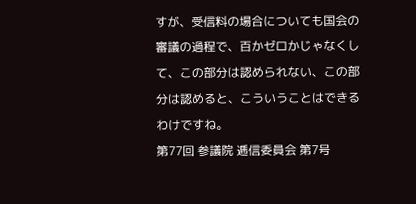すが、受信料の場合についても国会の審議の過程で、百かゼロかじゃなくして、この部分は認められない、この部分は認めると、こういうことはできるわけですね。
第77回 参議院 逓信委員会 第7号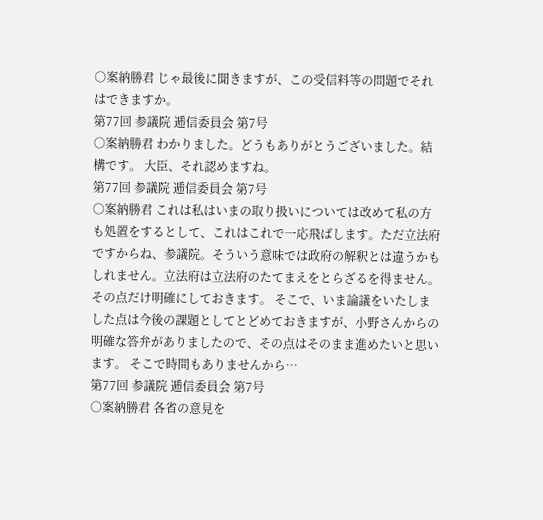○案納勝君 じゃ最後に聞きますが、この受信料等の問題でそれはできますか。
第77回 参議院 逓信委員会 第7号
○案納勝君 わかりました。どうもありがとうございました。結構です。 大臣、それ認めますね。
第77回 参議院 逓信委員会 第7号
○案納勝君 これは私はいまの取り扱いについては改めて私の方も処置をするとして、これはこれで一応飛ばします。ただ立法府ですからね、参議院。そういう意味では政府の解釈とは違うかもしれません。立法府は立法府のたてまえをとらざるを得ません。その点だけ明確にしておきます。 そこで、いま論議をいたしました点は今後の課題としてとどめておきますが、小野さんからの明確な答弁がありましたので、その点はそのまま進めたいと思います。 そこで時間もありませんから…
第77回 参議院 逓信委員会 第7号
○案納勝君 各省の意見を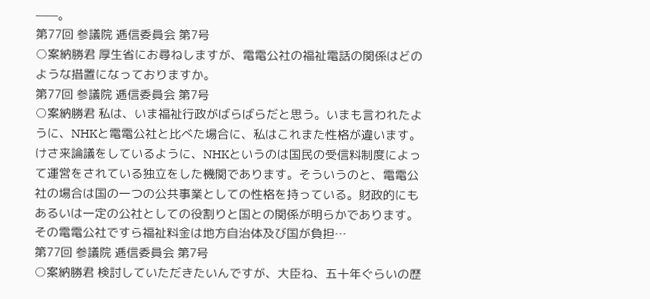——。
第77回 参議院 逓信委員会 第7号
○案納勝君 厚生省にお尋ねしますが、電電公社の福祉電話の関係はどのような措置になっておりますか。
第77回 参議院 逓信委員会 第7号
○案納勝君 私は、いま福祉行政がばらばらだと思う。いまも言われたように、NHKと電電公社と比べた場合に、私はこれまた性格が違います。けさ来論議をしているように、NHKというのは国民の受信料制度によって運営をされている独立をした機関であります。そういうのと、電電公社の場合は国の一つの公共事業としての性格を持っている。財政的にもあるいは一定の公社としての役割りと国との関係が明らかであります。その電電公社ですら福祉料金は地方自治体及び国が負担…
第77回 参議院 逓信委員会 第7号
○案納勝君 検討していただきたいんですが、大臣ね、五十年ぐらいの歴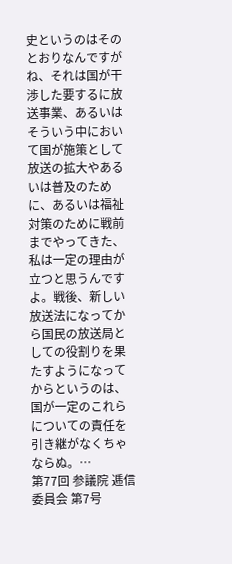史というのはそのとおりなんですがね、それは国が干渉した要するに放送事業、あるいはそういう中において国が施策として放送の拡大やあるいは普及のために、あるいは福祉対策のために戦前までやってきた、私は一定の理由が立つと思うんですよ。戦後、新しい放送法になってから国民の放送局としての役割りを果たすようになってからというのは、国が一定のこれらについての責任を引き継がなくちゃならぬ。…
第77回 参議院 逓信委員会 第7号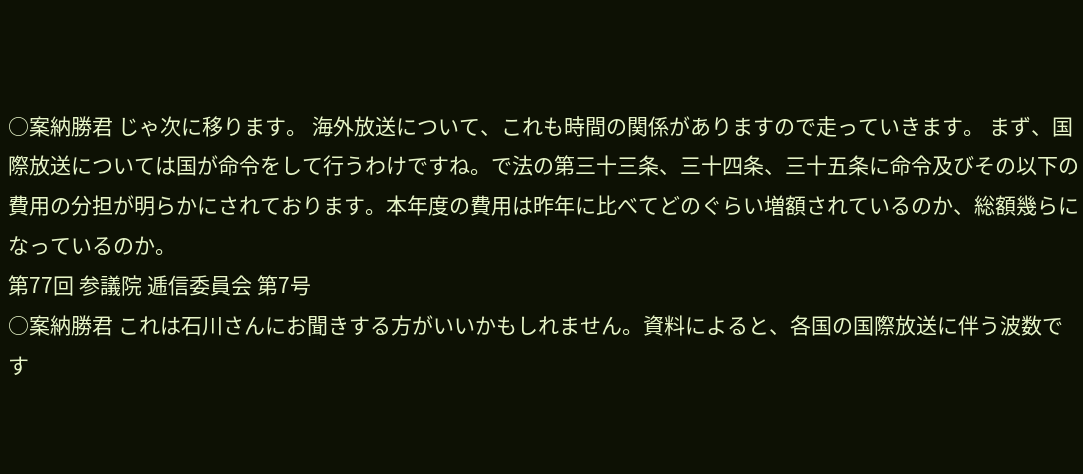○案納勝君 じゃ次に移ります。 海外放送について、これも時間の関係がありますので走っていきます。 まず、国際放送については国が命令をして行うわけですね。で法の第三十三条、三十四条、三十五条に命令及びその以下の費用の分担が明らかにされております。本年度の費用は昨年に比べてどのぐらい増額されているのか、総額幾らになっているのか。
第77回 参議院 逓信委員会 第7号
○案納勝君 これは石川さんにお聞きする方がいいかもしれません。資料によると、各国の国際放送に伴う波数です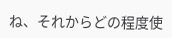ね、それからどの程度使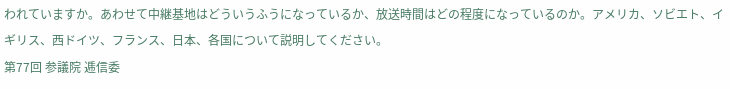われていますか。あわせて中継基地はどういうふうになっているか、放送時間はどの程度になっているのか。アメリカ、ソビエト、イギリス、西ドイツ、フランス、日本、各国について説明してください。
第77回 参議院 逓信委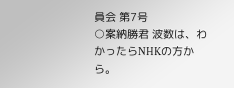員会 第7号
○案納勝君 波数は、わかったらNHKの方から。